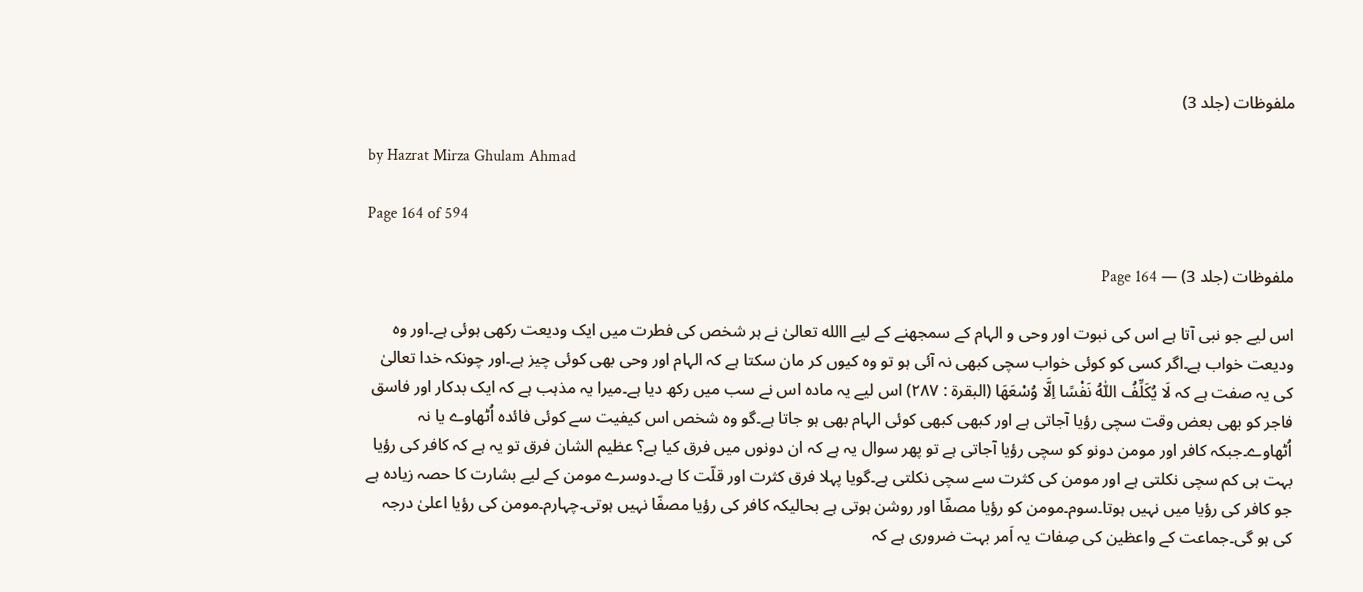ملفوظات (جلد 3)

by Hazrat Mirza Ghulam Ahmad

Page 164 of 594

ملفوظات (جلد 3) — Page 164

اس لیے جو نبی آتا ہے اس کی نبوت اور وحی و الہام کے سمجھنے کے لیے االله تعالیٰ نے ہر شخص کی فطرت میں ایک ودیعت رکھی ہوئی ہے۔اور وہ ودیعت خواب ہے۔اگر کسی کو کوئی خواب سچی کبھی نہ آئی ہو تو وہ کیوں کر مان سکتا ہے کہ الہام اور وحی بھی کوئی چیز ہے۔اور چونکہ خدا تعالیٰ کی یہ صفت ہے کہ لَا يُكَلِّفُ اللّٰهُ نَفْسًا اِلَّا وُسْعَهَا (البقرۃ : ۲۸۷) اس لیے یہ مادہ اس نے سب میں رکھ دیا ہے۔میرا یہ مذہب ہے کہ ایک بدکار اور فاسق فاجر کو بھی بعض وقت سچی رؤیا آجاتی ہے اور کبھی کبھی کوئی الہام بھی ہو جاتا ہے۔گو وہ شخص اس کیفیت سے کوئی فائدہ اُٹھاوے یا نہ اُٹھاوے۔جبکہ کافر اور مومن دونو کو سچی رؤیا آجاتی ہے تو پھر سوال یہ ہے کہ ان دونوں میں فرق کیا ہے؟ عظیم الشان فرق تو یہ ہے کہ کافر کی رؤیا بہت ہی کم سچی نکلتی ہے اور مومن کی کثرت سے سچی نکلتی ہے۔گویا پہلا فرق کثرت اور قلّت کا ہے۔دوسرے مومن کے لیے بشارت کا حصہ زیادہ ہے جو کافر کی رؤیا میں نہیں ہوتا۔سوم۔مومن کو رؤیا مصفّا اور روشن ہوتی ہے بحالیکہ کافر کی رؤیا مصفّا نہیں ہوتی۔چہارم۔مومن کی رؤیا اعلیٰ درجہ کی ہو گی۔جماعت کے واعظین کی صِفات یہ اَمر بہت ضروری ہے کہ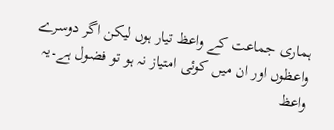ہماری جماعت کے واعظ تیار ہوں لیکن اگر دوسرے واعظوں اور ان میں کوئی امتیاز نہ ہو تو فضول ہے۔یہ واعظ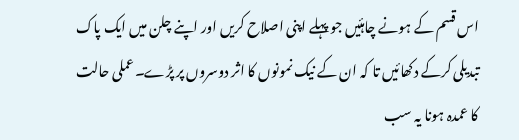اس قسم کے ہونے چاہئیں جو پہلے اپنی اصلاح کریں اور اپنے چلن میں ایک پاک تبدیلی کرکے دکھائیں تا کہ ان کے نیک نمونوں کا اثر دوسروں پر پڑے۔عملی حالت کا عمدہ ہونا یہ سب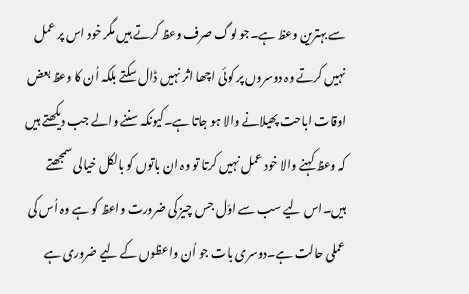سے بہترین وعظ ہے۔جو لوگ صرف وعظ کرتے ہیں مگر خود اس پر عمل نہیں کرتے وہ دوسروں پر کوئی اچھا اثر نہیں ڈال سکتے بلکہ اُن کا وعظ بعض اوقات اباحت پھیلانے والا ہو جاتا ہے۔کیونکہ سننے والے جب دیکھتے ہیں کہ وعظ کہنے والا خود عمل نہیں کرتا تو وہ ان باتوں کو بالکل خیالی سمجھتے ہیں۔اس لیے سب سے اوّل جس چیز کی ضرورت واعظ کو ہے وہ اُس کی عملی حالت ہے۔دوسری بات جو اُن واعظوں کے لیے ضروری ہے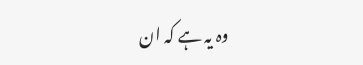وہ یہ ہے کہ ان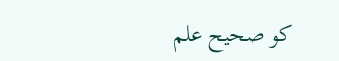کو صحیح علم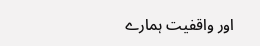اور واقفیت ہمارے